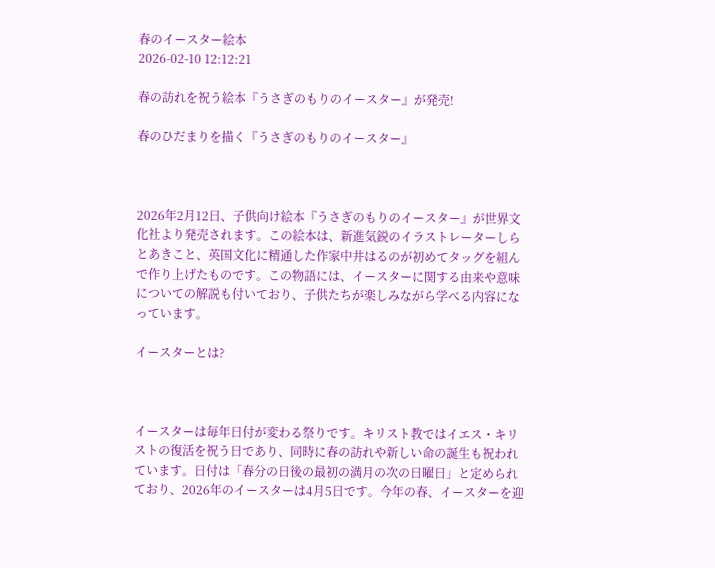春のイースター絵本
2026-02-10 12:12:21

春の訪れを祝う絵本『うさぎのもりのイースター』が発売!

春のひだまりを描く『うさぎのもりのイースター』



2026年2月12日、子供向け絵本『うさぎのもりのイースター』が世界文化社より発売されます。この絵本は、新進気鋭のイラストレーターしらとあきこと、英国文化に精通した作家中井はるのが初めてタッグを組んで作り上げたものです。この物語には、イースターに関する由来や意味についての解説も付いており、子供たちが楽しみながら学べる内容になっています。

イースターとは?



イースターは毎年日付が変わる祭りです。キリスト教ではイエス・キリストの復活を祝う日であり、同時に春の訪れや新しい命の誕生も祝われています。日付は「春分の日後の最初の満月の次の日曜日」と定められており、2026年のイースターは4月5日です。今年の春、イースターを迎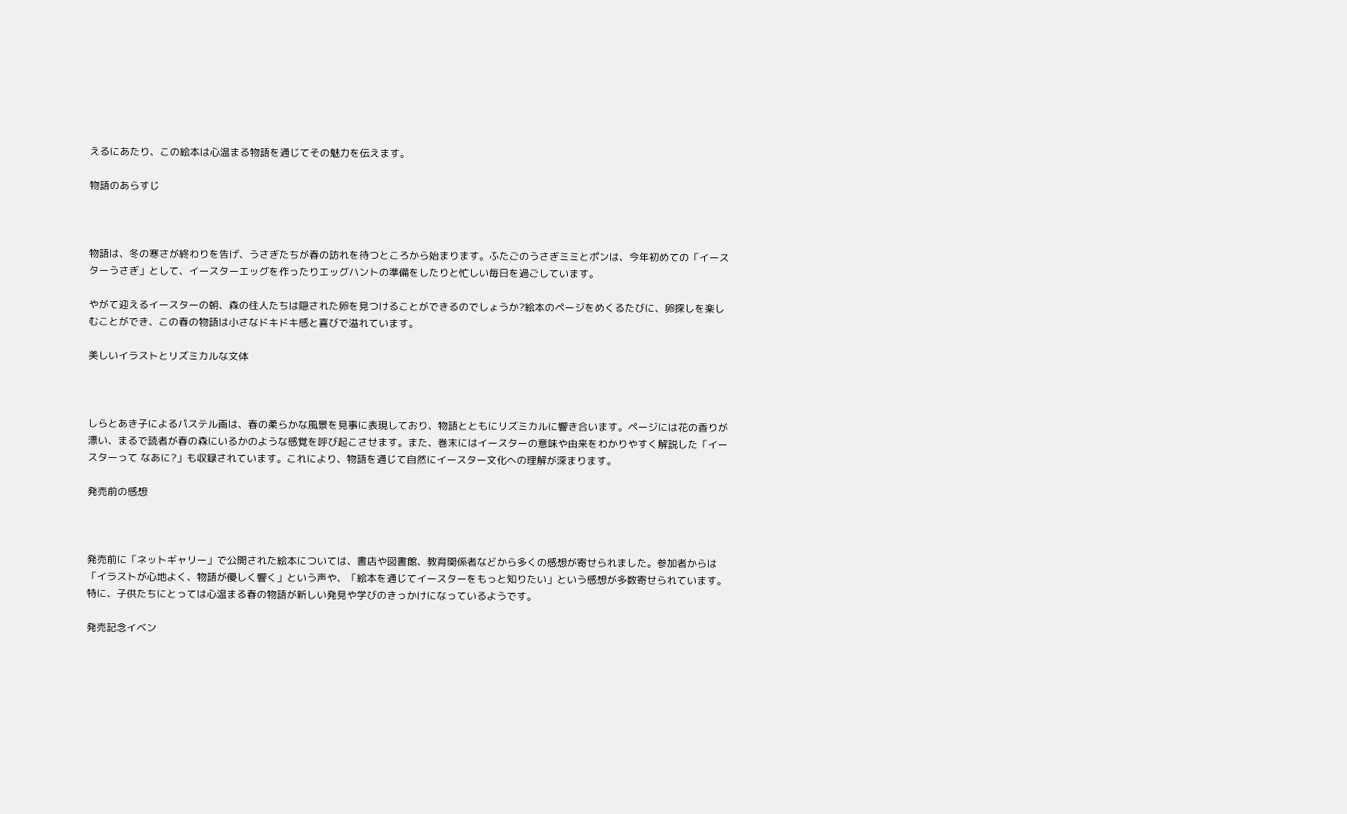えるにあたり、この絵本は心温まる物語を通じてその魅力を伝えます。

物語のあらすじ



物語は、冬の寒さが終わりを告げ、うさぎたちが春の訪れを待つところから始まります。ふたごのうさぎミミとポンは、今年初めての「イースターうさぎ」として、イースターエッグを作ったりエッグハントの準備をしたりと忙しい毎日を過ごしています。

やがて迎えるイースターの朝、森の住人たちは隠された卵を見つけることができるのでしょうか?絵本のページをめくるたびに、卵探しを楽しむことができ、この春の物語は小さなドキドキ感と喜びで溢れています。

美しいイラストとリズミカルな文体



しらとあき子によるパステル画は、春の柔らかな風景を見事に表現しており、物語とともにリズミカルに響き合います。ページには花の香りが漂い、まるで読者が春の森にいるかのような感覚を呼び起こさせます。また、巻末にはイースターの意味や由来をわかりやすく解説した「イースターって なあに?」も収録されています。これにより、物語を通じて自然にイースター文化への理解が深まります。

発売前の感想



発売前に「ネットギャリー」で公開された絵本については、書店や図書館、教育関係者などから多くの感想が寄せられました。参加者からは「イラストが心地よく、物語が優しく響く」という声や、「絵本を通じてイースターをもっと知りたい」という感想が多数寄せられています。特に、子供たちにとっては心温まる春の物語が新しい発見や学びのきっかけになっているようです。

発売記念イベン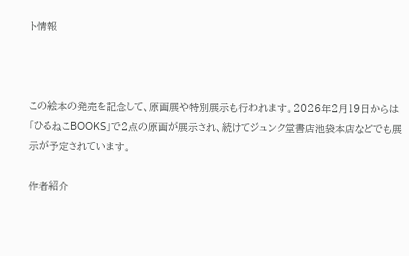ト情報



この絵本の発売を記念して、原画展や特別展示も行われます。2026年2月19日からは「ひるねこBOOKS」で2点の原画が展示され、続けてジュンク堂書店池袋本店などでも展示が予定されています。

作者紹介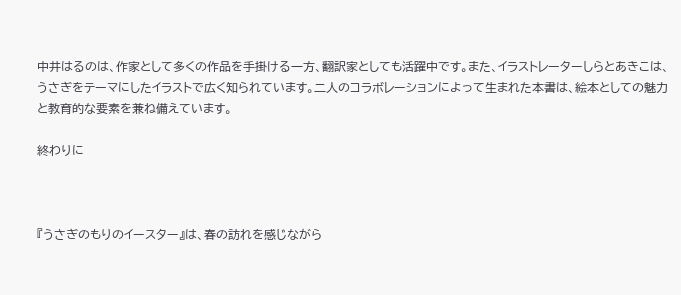中井はるのは、作家として多くの作品を手掛ける一方、翻訳家としても活躍中です。また、イラストレーターしらとあきこは、うさぎをテーマにしたイラストで広く知られています。二人のコラボレーションによって生まれた本書は、絵本としての魅力と教育的な要素を兼ね備えています。

終わりに



『うさぎのもりのイースター』は、春の訪れを感じながら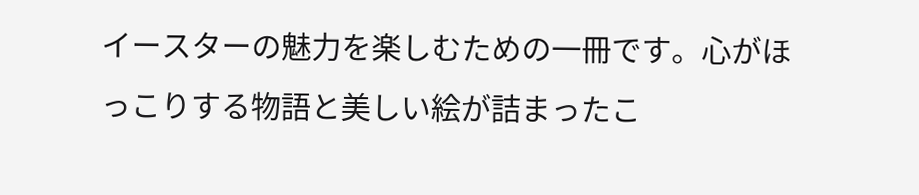イースターの魅力を楽しむための一冊です。心がほっこりする物語と美しい絵が詰まったこ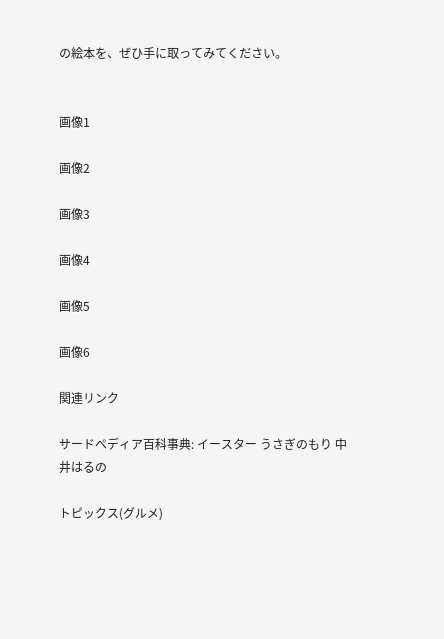の絵本を、ぜひ手に取ってみてください。


画像1

画像2

画像3

画像4

画像5

画像6

関連リンク

サードペディア百科事典: イースター うさぎのもり 中井はるの

トピックス(グルメ)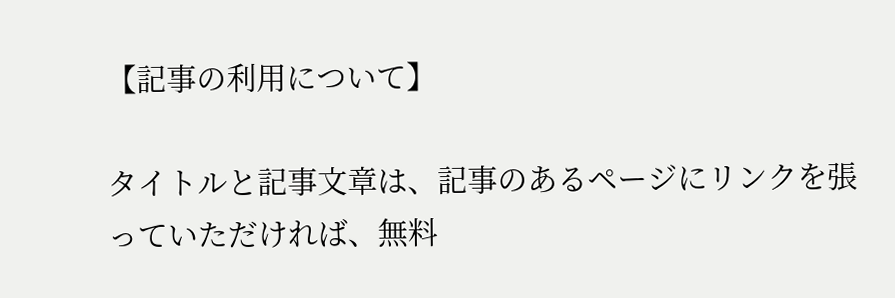【記事の利用について】

タイトルと記事文章は、記事のあるページにリンクを張っていただければ、無料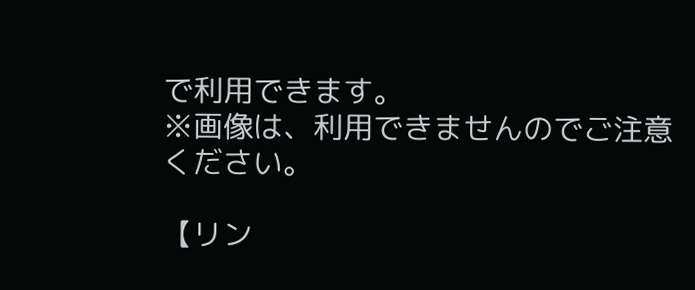で利用できます。
※画像は、利用できませんのでご注意ください。

【リン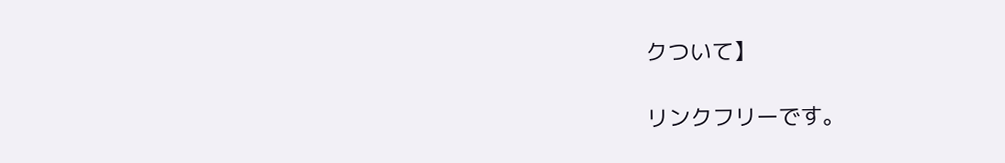クついて】

リンクフリーです。